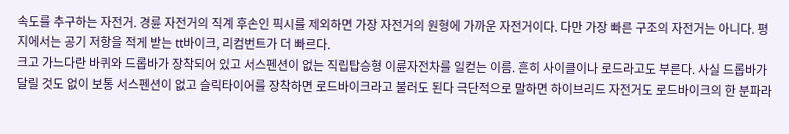속도를 추구하는 자전거. 경륜 자전거의 직계 후손인 픽시를 제외하면 가장 자전거의 원형에 가까운 자전거이다. 다만 가장 빠른 구조의 자전거는 아니다. 평지에서는 공기 저항을 적게 받는 tt바이크, 리컴번트가 더 빠르다.
크고 가느다란 바퀴와 드롭바가 장착되어 있고 서스펜션이 없는 직립탑승형 이륜자전차를 일컫는 이름. 흔히 사이클이나 로드라고도 부른다. 사실 드롭바가 달릴 것도 없이 보통 서스펜션이 없고 슬릭타이어를 장착하면 로드바이크라고 불러도 된다 극단적으로 말하면 하이브리드 자전거도 로드바이크의 한 분파라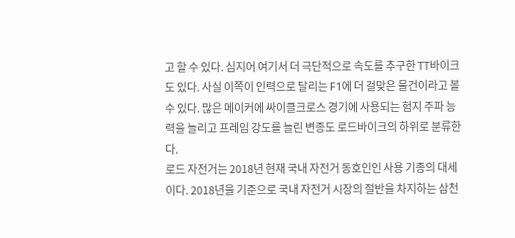고 할 수 있다. 심지어 여기서 더 극단적으로 속도를 추구한 TT바이크도 있다. 사실 이쪽이 인력으로 달리는 F1에 더 걸맞은 물건이라고 볼 수 있다. 많은 메이커에 싸이클크로스 경기에 사용되는 험지 주파 능력을 늘리고 프레임 강도를 늘린 변종도 로드바이크의 하위로 분류한다.
로드 자전거는 2018년 현재 국내 자전거 동호인인 사용 기종의 대세이다. 2018년을 기준으로 국내 자전거 시장의 절반을 차지하는 삼천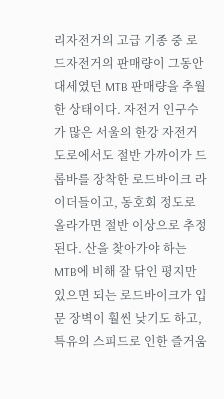리자전거의 고급 기종 중 로드자전거의 판매량이 그동안 대세였던 MTB 판매량을 추월한 상태이다. 자전거 인구수가 많은 서울의 한강 자전거 도로에서도 절반 가까이가 드롭바를 장착한 로드바이크 라이더들이고, 동호회 정도로 올라가면 절반 이상으로 추정된다. 산을 찾아가야 하는 MTB에 비해 잘 닦인 평지만 있으면 되는 로드바이크가 입문 장벽이 훨씬 낮기도 하고, 특유의 스피드로 인한 즐거움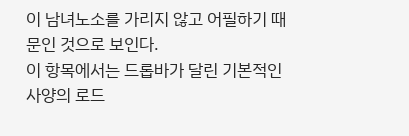이 남녀노소를 가리지 않고 어필하기 때문인 것으로 보인다.
이 항목에서는 드롭바가 달린 기본적인 사양의 로드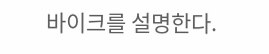바이크를 설명한다.